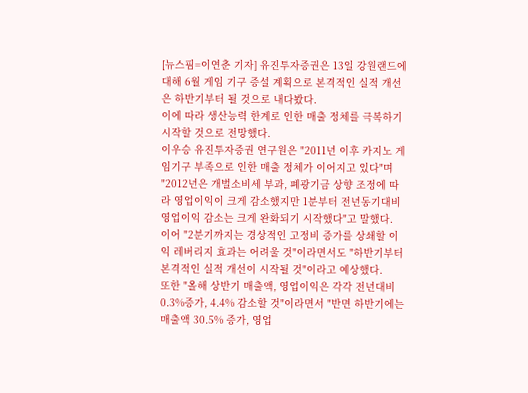[뉴스핌=이연춘 기자] 유진투자증권은 13일 강원랜드에 대해 6월 게임 기구 증설 계획으로 본격적인 실적 개선은 하반기부터 될 것으로 내다봤다.
이에 따라 생산능력 한계로 인한 매출 정체를 극복하기 시작할 것으로 전망했다.
이우승 유진투자증권 연구원은 "2011년 이후 카지노 게임기구 부족으로 인한 매출 정체가 이어지고 있다"며 "2012년은 개벌소비세 부과, 폐광기금 상향 조정에 따라 영업이익이 크게 감소했지만 1분부터 전년동기대비 영업이익 감소는 크게 완화되기 시작했다"고 말했다.
이어 "2분기까지는 경상적인 고정비 증가를 상쇄할 이익 레버리지 효과는 어려울 것"이라면서도 "하반기부터 본격적인 실적 개선이 시작될 것"이라고 예상했다.
또한 "올해 상반기 매출액, 영업이익은 각각 전년대비 0.3%증가, 4.4% 감소할 것"이라면서 "반면 하반기에는 매출액 30.5% 증가, 영업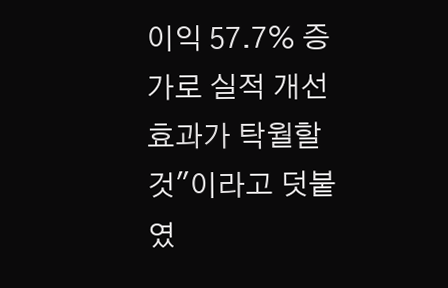이익 57.7% 증가로 실적 개선 효과가 탁월할 것"이라고 덧붙였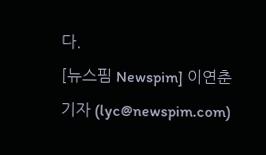다.
[뉴스핌 Newspim] 이연춘 기자 (lyc@newspim.com)